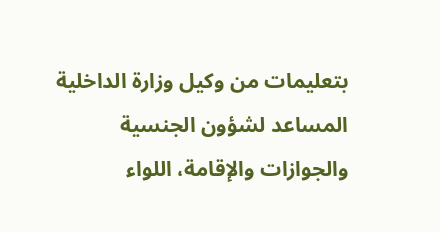بتعليمات من وكيل وزارة الداخلية المساعد لشؤون الجنسية والجوازات والإقامة، اللواء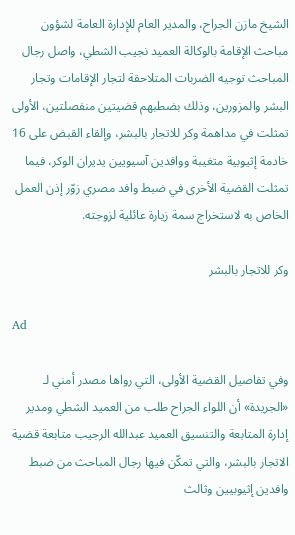الشيخ مازن الجراح، والمدير العام للإدارة العامة لشؤون مباحث الإقامة بالوكالة العميد نجيب الشطي، واصل رجال المباحث توجيه الضربات المتلاحقة لتجار الإقامات وتجار البشر والمزورين، وذلك بضطبهم قضيتين منفصلتين، الأولى تمثلت في مداهمة وكر للاتجار بالبشر، وإلقاء القبض على 16 خادمة إثيوبية متغيبة ووافدين آسيويين يديران الوكر، فيما تمثلت القضية الأخرى في ضبط وافد مصري زوّر إذن العمل الخاص به لاستخراج سمة زيارة عائلية لزوجته.

وكر للاتجار بالبشر

Ad

وفي تفاصيل القضية الأولى، التي رواها مصدر أمني لـ «الجريدة» أن اللواء الجراح طلب من العميد الشطي ومدير إدارة المتابعة والتنسيق العميد عبدالله الرجيب متابعة قضية الاتجار بالبشر، والتي تمكّن فيها رجال المباحث من ضبط وافدين إثيوبيين وثالث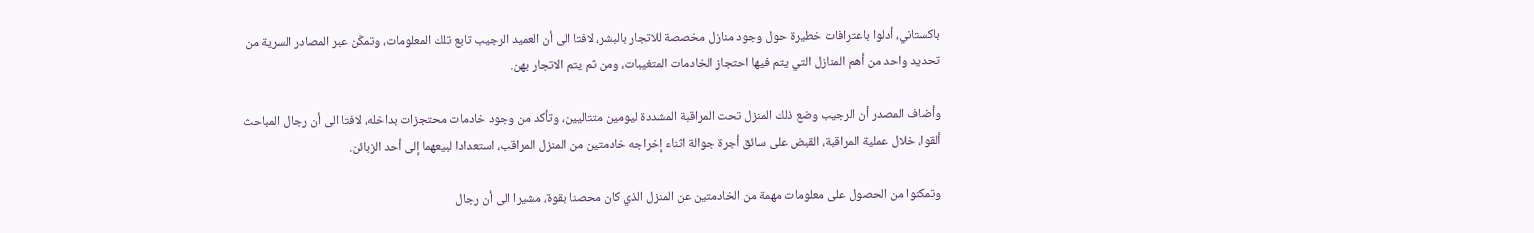باكستاني، أدلوا باعترافات خطيرة حول وجود منازل مخصصة للاتجار بالبشر، لافتا الى أن العميد الرجيب تابع تلك المعلومات، وتمكّن عبر المصادر السرية من تحديد واحد من أهم المنازل التي يتم فيها احتجاز الخادمات المتغيبات، ومن ثم يتم الاتجار بهن.

وأضاف المصدر أن الرجيب وضع ذلك المنزل تحت المراقبة المشددة ليومين متتاليين، وتأكد من وجود خادمات محتجزات بداخله، لافتا الى أن رجال المباحث ألقوا، خلال عملية المراقبة، القبض على سائق أجرة جوالة اثناء إخراجه خادمتين من المنزل المراقب، استعدادا لبيعهما إلى أحد الزبائن.

وتمكنوا من الحصول على معلومات مهمة من الخادمتين عن المنزل الذي كان محصنا بقوة، مشيرا الى أن رجال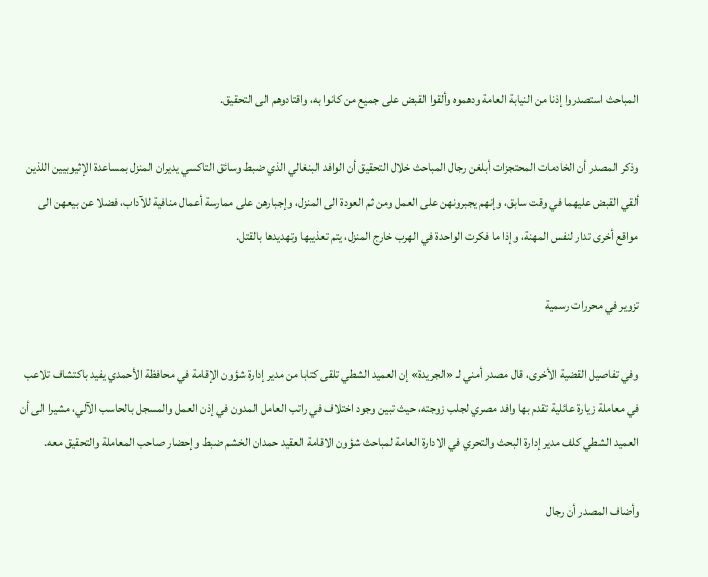المباحث استصدروا إذنا من النيابة العامة ودهموه وألقوا القبض على جميع من كانوا به، واقتادوهم الى التحقيق.

وذكر المصدر أن الخادمات المحتجزات أبلغن رجال المباحث خلال التحقيق أن الوافد البنغالي الذي ضبط وسائق التاكسي يديران المنزل بمساعدة الإثيوبيين اللذين ألقي القبض عليهما في وقت سابق، وإنهم يجبرونهن على العمل ومن ثم العودة الى المنزل، وإجبارهن على ممارسة أعمال منافية للآداب، فضلا عن بيعهن الى مواقع أخرى تدار لنفس المهنة، وإذا ما فكرت الواحدة في الهرب خارج المنزل، يتم تعذيبها وتهديدها بالقتل.

تزوير في محررات رسمية

وفي تفاصيل القضية الأخرى، قال مصدر أمني لـ «الجريدة» إن العميد الشطي تلقى كتابا من مدير إدارة شؤون الإقامة في محافظة الأحمدي يفيد باكتشاف تلاعب في معاملة زيارة عائلية تقدم بها وافد مصري لجلب زوجته، حيث تبين وجود اختلاف في راتب العامل المدون في إذن العمل والمسجل بالحاسب الآلي، مشيرا الى أن العميد الشطي كلف مدير إدارة البحث والتحري في الادارة العامة لمباحث شؤون الاقامة العقيد حمدان الخشم ضبط وإحضار صاحب المعاملة والتحقيق معه.

وأضاف المصدر أن رجال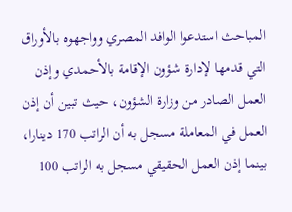المباحث استدعوا الوافد المصري وواجهوه بالأوراق التي قدمها لإدارة شؤون الإقامة بالأحمدي وإذن العمل الصادر من وزارة الشؤون، حيث تبين أن إذن العمل في المعاملة مسجل به أن الراتب 170 دينارا، بينما إذن العمل الحقيقي مسجل به الراتب 100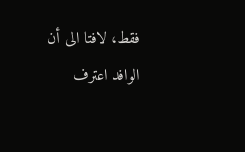فقط، لافتا الى أن الوافد اعترف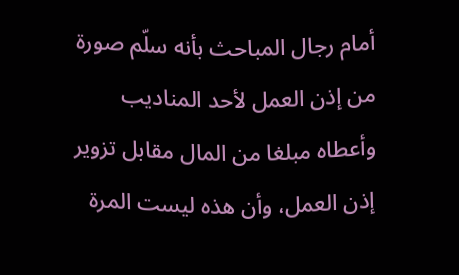أمام رجال المباحث بأنه سلّم صورة من إذن العمل لأحد المناديب وأعطاه مبلغا من المال مقابل تزوير إذن العمل، وأن هذه ليست المرة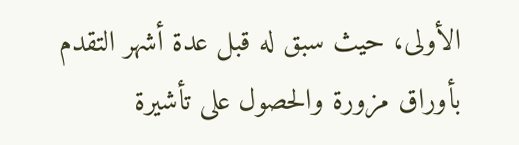الأولى، حيث سبق له قبل عدة أشهر التقدم بأوراق مزورة والحصول على تأشيرة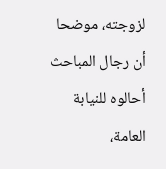لزوجته، موضحا أن رجال المباحث أحالوه للنيابة العامة،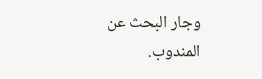وجار البحث عن المندوب.